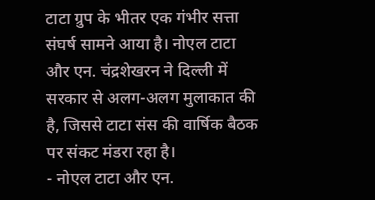टाटा ग्रुप के भीतर एक गंभीर सत्ता संघर्ष सामने आया है। नोएल टाटा और एन. चंद्रशेखरन ने दिल्ली में सरकार से अलग-अलग मुलाकात की है, जिससे टाटा संस की वार्षिक बैठक पर संकट मंडरा रहा है।
- नोएल टाटा और एन.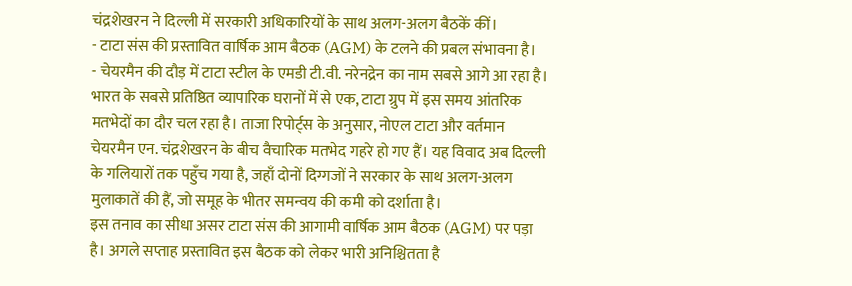चंद्रशेखरन ने दिल्ली में सरकारी अधिकारियों के साथ अलग-अलग बैठकें कीं।
- टाटा संस की प्रस्तावित वार्षिक आम बैठक (AGM) के टलने की प्रबल संभावना है।
- चेयरमैन की दौड़ में टाटा स्टील के एमडी टी.वी. नरेनद्रेन का नाम सबसे आगे आ रहा है।
भारत के सबसे प्रतिष्ठित व्यापारिक घरानों में से एक, टाटा ग्रुप में इस समय आंतरिक मतभेदों का दौर चल रहा है। ताजा रिपोर्ट्स के अनुसार, नोएल टाटा और वर्तमान चेयरमैन एन. चंद्रशेखरन के बीच वैचारिक मतभेद गहरे हो गए हैं। यह विवाद अब दिल्ली के गलियारों तक पहुँच गया है, जहाँ दोनों दिग्गजों ने सरकार के साथ अलग-अलग मुलाकातें की हैं, जो समूह के भीतर समन्वय की कमी को दर्शाता है।
इस तनाव का सीधा असर टाटा संस की आगामी वार्षिक आम बैठक (AGM) पर पड़ा है। अगले सप्ताह प्रस्तावित इस बैठक को लेकर भारी अनिश्चितता है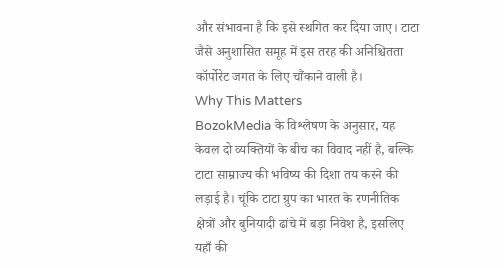और संभावना है कि इसे स्थगित कर दिया जाए। टाटा जैसे अनुशासित समूह में इस तरह की अनिश्चितता कॉर्पोरेट जगत के लिए चौंकाने वाली है।
Why This Matters
BozokMedia के विश्लेषण के अनुसार, यह केवल दो व्यक्तियों के बीच का विवाद नहीं है, बल्कि टाटा साम्राज्य की भविष्य की दिशा तय करने की लड़ाई है। चूंकि टाटा ग्रुप का भारत के रणनीतिक क्षेत्रों और बुनियादी ढांचे में बड़ा निवेश है, इसलिए यहाँ की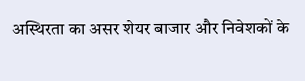अस्थिरता का असर शेयर बाजार और निवेशकों के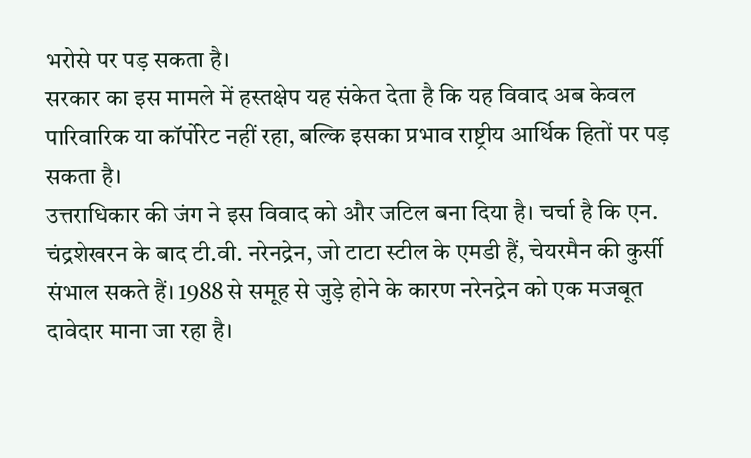भरोसे पर पड़ सकता है।
सरकार का इस मामले में हस्तक्षेप यह संकेत देता है कि यह विवाद अब केवल पारिवारिक या कॉर्पोरेट नहीं रहा, बल्कि इसका प्रभाव राष्ट्रीय आर्थिक हितों पर पड़ सकता है।
उत्तराधिकार की जंग ने इस विवाद को और जटिल बना दिया है। चर्चा है कि एन. चंद्रशेखरन के बाद टी.वी. नरेनद्रेन, जो टाटा स्टील के एमडी हैं, चेयरमैन की कुर्सी संभाल सकते हैं। 1988 से समूह से जुड़े होने के कारण नरेनद्रेन को एक मजबूत दावेदार माना जा रहा है।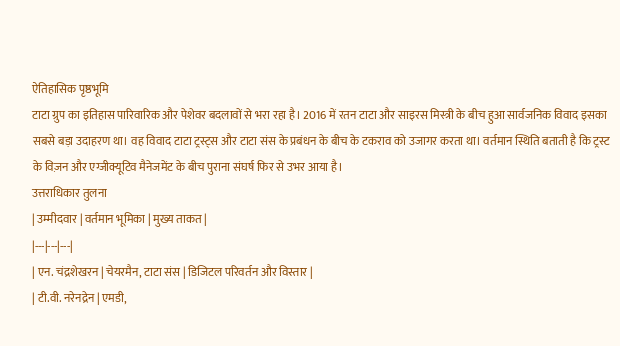ऐतिहासिक पृष्ठभूमि
टाटा ग्रुप का इतिहास पारिवारिक और पेशेवर बदलावों से भरा रहा है। 2016 में रतन टाटा और साइरस मिस्त्री के बीच हुआ सार्वजनिक विवाद इसका सबसे बड़ा उदाहरण था। वह विवाद टाटा ट्रस्ट्स और टाटा संस के प्रबंधन के बीच के टकराव को उजागर करता था। वर्तमान स्थिति बताती है कि ट्रस्ट के विज़न और एग्जीक्यूटिव मैनेजमेंट के बीच पुराना संघर्ष फिर से उभर आया है।
उत्तराधिकार तुलना
| उम्मीदवार | वर्तमान भूमिका | मुख्य ताकत |
|---|---|---|
| एन. चंद्रशेखरन | चेयरमैन, टाटा संस | डिजिटल परिवर्तन और विस्तार |
| टी.वी. नरेनद्रेन | एमडी,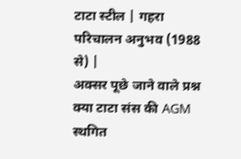टाटा स्टील | गहरा परिचालन अनुभव (1988 से) |
अक्सर पूछे जाने वाले प्रश्न
क्या टाटा संस की AGM स्थगित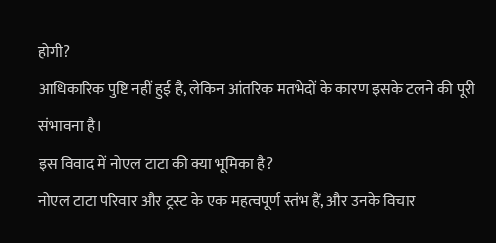होगी?
आधिकारिक पुष्टि नहीं हुई है, लेकिन आंतरिक मतभेदों के कारण इसके टलने की पूरी संभावना है।
इस विवाद में नोएल टाटा की क्या भूमिका है?
नोएल टाटा परिवार और ट्रस्ट के एक महत्वपूर्ण स्तंभ हैं, और उनके विचार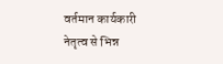वर्तमान कार्यकारी नेतृत्व से भिन्न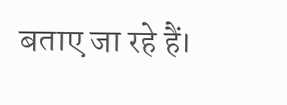बताए जा रहे हैं।